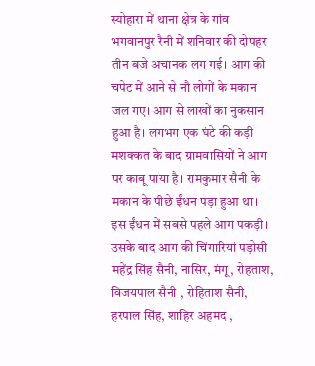स्योहारा में थाना क्षेत्र के गांव भगवानपुर रैनी में शनिवार की दोपहर तीन बजे अचानक लग गई। आग की चपेट में आने से नौ लोगों के मकान जल गए। आग से लाखों का नुकसान हुआ है। लगभग एक घंटे की कड़ी मशक्कत के बाद ग्रामवासियों ने आग पर काबू पाया है। रामकुमार सैनी के मकान के पीछे ईंधन पड़ा हुआ था। इस ईंधन में सबसे पहले आग पकड़ी। उसके बाद आग की चिंगारियां पड़ोसी महेंद्र सिंह सैनी, नासिर, मंगू, रोहताश, विजयपाल सैनी , रोहिताश सैनी, हरपाल सिंह, शाहिर अहमद ,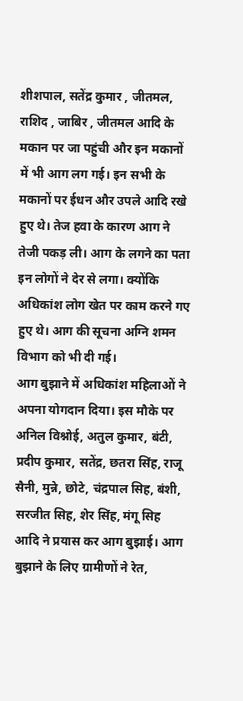शीशपाल, सतेंद्र कुमार , जीतमल, राशिद , जाबिर , जीतमल आदि के मकान पर जा पहुंची और इन मकानों में भी आग लग गई। इन सभी के मकानों पर ईधन और उपले आदि रखे हुए थे। तेज हवा के कारण आग ने तेजी पकड़ ली। आग के लगने का पता इन लोगों ने देर से लगा। क्योंकि अधिकांश लोग खेत पर काम करने गए हुए थे। आग की सूचना अग्नि शमन विभाग को भी दी गई।
आग बुझाने में अधिकांश महिलाओं ने अपना योगदान दिया। इस मौके पर अनिल विश्नोई, अतुल कुमार, बंटी, प्रदीप कुमार, सतेंद्र, छतरा सिंह, राजू सैनी, मुन्ने, छोटे, चंद्रपाल सिह, बंशी, सरजीत सिह, शेर सिंह, मंगू सिह आदि ने प्रयास कर आग बुझाई। आग बुझाने के लिए ग्रामीणों ने रेत,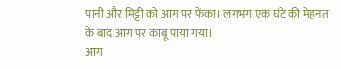पानी और मिट्टी को आग पर फेंका। लगभग एक घंटे की मेहनत के बाद आग पर काबू पाया गया।
आग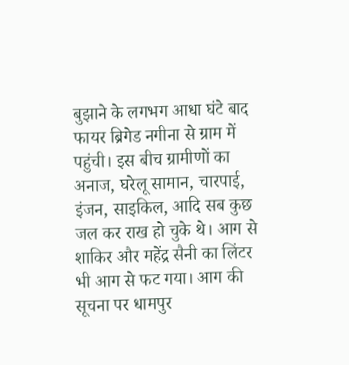बुझाने के लगभग आधा घंटे बाद फायर ब्रिगेड नगीना से ग्राम में पहुंची। इस बीच ग्रामीणों का अनाज, घरेलू सामान, चारपाई, इंजन, साइकिल, आदि सब कुछ जल कर राख हो चुके थे। आग से शाकिर और महेंद्र सैनी का लिंटर भी आग से फट गया। आग की सूचना पर धामपुर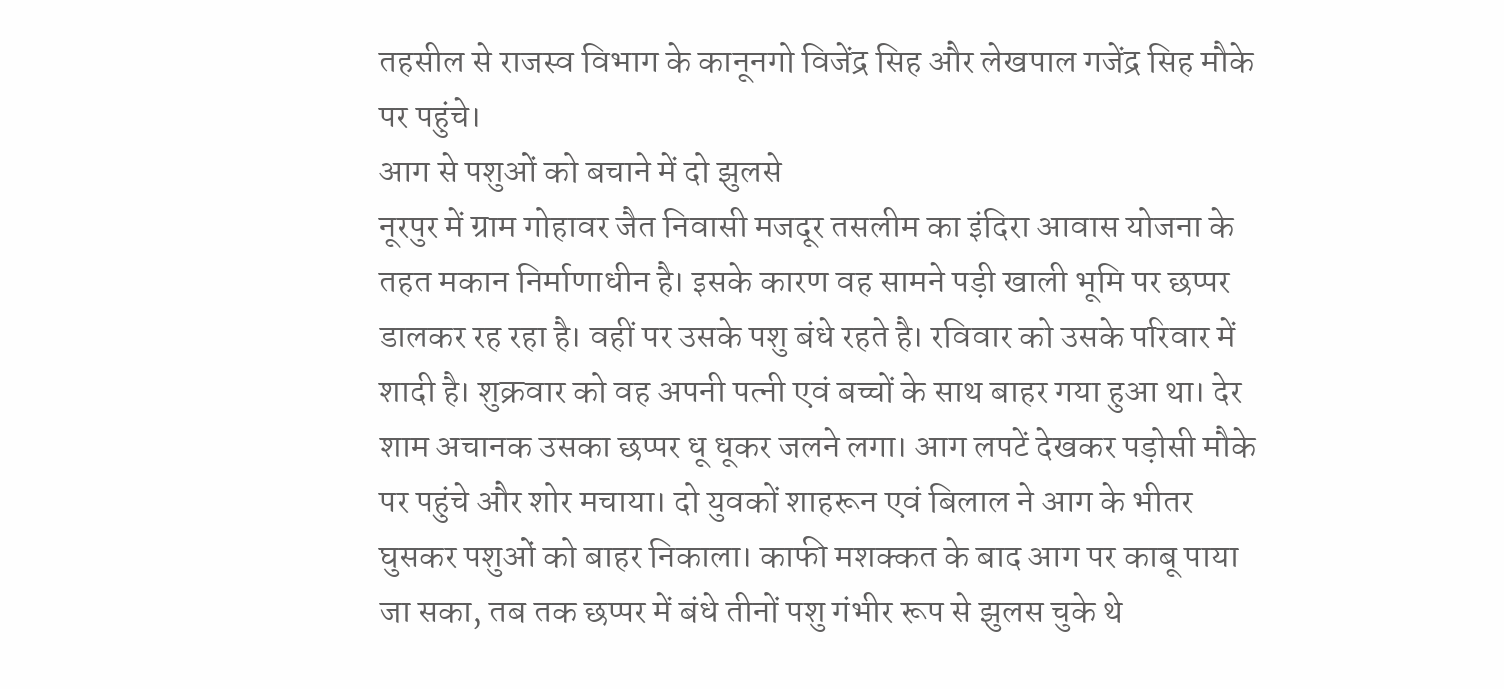तहसील से राजस्व विभाग के कानूनगो विजेंद्र सिह और लेखपाल गजेंद्र सिह मौके पर पहुंचे।
आग से पशुओं को बचाने में दो झुलसे
नूरपुर में ग्राम गोहावर जैत निवासी मजदूर तसलीम का इंदिरा आवास योजना के तहत मकान निर्माणाधीन है। इसके कारण वह सामने पड़ी खाली भूमि पर छप्पर डालकर रह रहा है। वहीं पर उसके पशु बंधे रहते है। रविवार को उसके परिवार में शादी है। शुक्रवार को वह अपनी पत्नी एवं बच्चों के साथ बाहर गया हुआ था। देर शाम अचानक उसका छप्पर धू धूकर जलने लगा। आग लपटें देखकर पड़ोसी मौके पर पहुंचे और शोर मचाया। दो युवकों शाहरून एवं बिलाल ने आग के भीतर घुसकर पशुओं को बाहर निकाला। काफी मशक्कत के बाद आग पर काबू पाया जा सका, तब तक छप्पर में बंधे तीनों पशु गंभीर रूप से झुलस चुके थे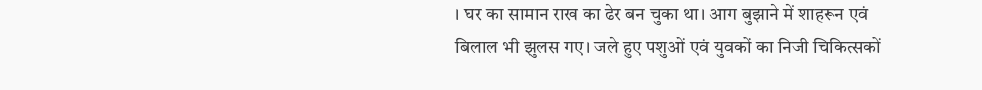। घर का सामान राख का ढेर बन चुका था। आग बुझाने में शाहरून एवं बिलाल भी झुलस गए। जले हुए पशुओं एवं युवकों का निजी चिकित्सकों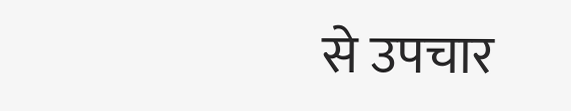से उपचार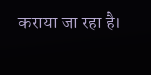कराया जा रहा है।